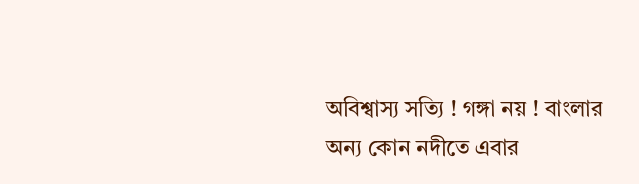অবিশ্বাস্য সত্যি ! গঙ্গা নয় ! বাংলার অন্য কোন নদীতে এবার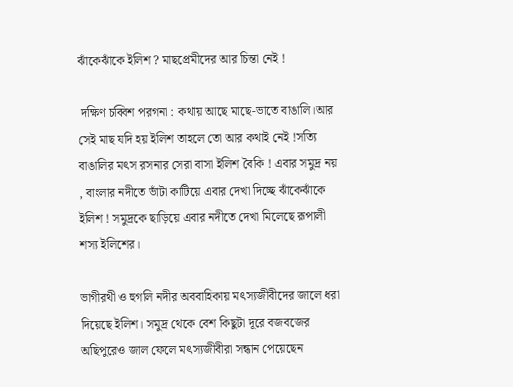ঝাঁকেঝাঁকে ইলিশ ? মাছপ্রেমীদের আর চিন্তা নেই !

 দক্ষিণ চব্বিশ পরগনা : কথায় আছে মাছে-ভাতে বাঙালি।আর সেই মাছ যদি হয় ইলিশ তাহলে তো আর কথাই নেই !সত্যি বাঙালির মৎস রসনার সেরা বাসা ইলিশ বৈকি ! এবার সমুদ্র নয় , বাংলার নদীতে ভাঁটা কাটিয়ে এবার দেখা দিচ্ছে ঝাঁকেঝাঁকে ইলিশ ! সমুদ্রকে ছাড়িয়ে এবার নদীতে দেখা মিলেছে রূপালী শস্য ইলিশের।

ভাগীরথী ও হুগলি নদীর অববাহিকায় মৎস্যজীবীদের জালে ধরা দিয়েছে ইলিশ। সমুদ্র থেকে বেশ কিছুটা দূরে বজবজের অছিপুরেও জাল ফেলে মৎস্যজীবীরা সন্ধান পেয়েছেন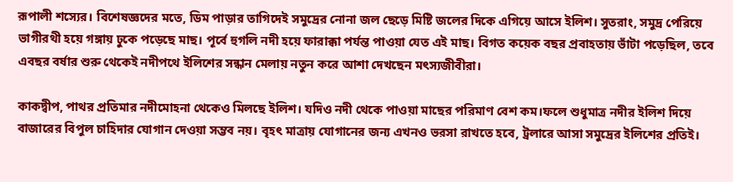রূপালী শস্যের। বিশেষজ্ঞদের মতে, ডিম পাড়ার তাগিদেই সমুদ্রের নোনা জল ছেড়ে মিষ্টি জলের দিকে এগিয়ে আসে ইলিশ। সুতরাং, সমুদ্র পেরিয়ে ভাগীরথী হয়ে গঙ্গায় ঢুকে পড়েছে মাছ। পূর্বে হুগলি নদী হয়ে ফারাক্কা পর্যন্ত পাওয়া যেত এই মাছ। বিগত কয়েক বছর প্রবাহতায় ভাঁটা পড়েছিল, তবে এবছর বর্ষার শুরু থেকেই নদীপথে ইলিশের সন্ধান মেলায় নতুন করে আশা দেখছেন মৎস্যজীবীরা।

কাকদ্বীপ, পাথর প্রতিমার নদীমোহনা থেকেও মিলছে ইলিশ। যদিও নদী থেকে পাওয়া মাছের পরিমাণ বেশ কম।ফলে শুধুমাত্র নদীর ইলিশ দিয়ে বাজারের বিপুল চাহিদার যোগান দেওয়া সম্ভব নয়। বৃহৎ মাত্রায় যোগানের জন্য এখনও ভরসা রাখতে হবে, ট্রলারে আসা সমুদ্রের ইলিশের প্রতিই।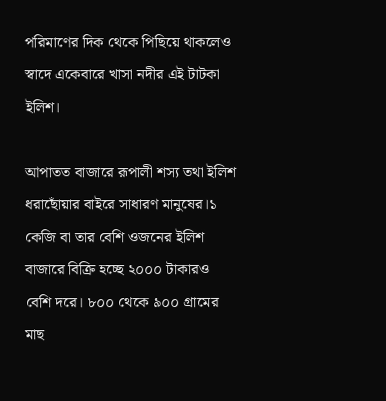পরিমাণের দিক থেকে পিছিয়ে থাকলেও স্বাদে একেবারে খাসা নদীর এই টাটকা ইলিশ।

আপাতত বাজারে রূপালী শস্য তথা ইলিশ ধরাছোঁয়ার বাইরে সাধারণ মানুষের।১ কেজি বা তার বেশি ওজনের ইলিশ বাজারে বিক্রি হচ্ছে ২০০০ টাকারও বেশি দরে। ৮০০ থেকে ৯০০ গ্রামের মাছ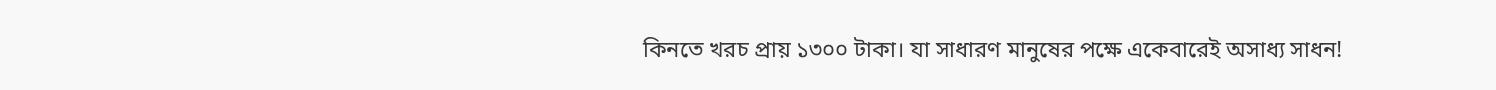কিনতে খরচ প্রায় ১৩০০ টাকা। যা সাধারণ মানুষের পক্ষে একেবারেই অসাধ্য সাধন!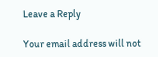Leave a Reply

Your email address will not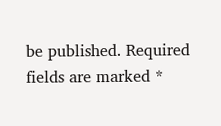be published. Required fields are marked *